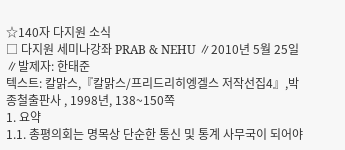☆140자 다지원 소식
□ 다지원 세미나강좌 PRAB & NEHU ∥2010년 5월 25일∥발제자: 한태준
텍스트: 칼맑스,『칼맑스/프리드리히엥겔스 저작선집4』,박종철출판사 , 1998년, 138~150쪽
1. 요약
1.1. 총평의회는 명목상 단순한 통신 및 통계 사무국이 되어야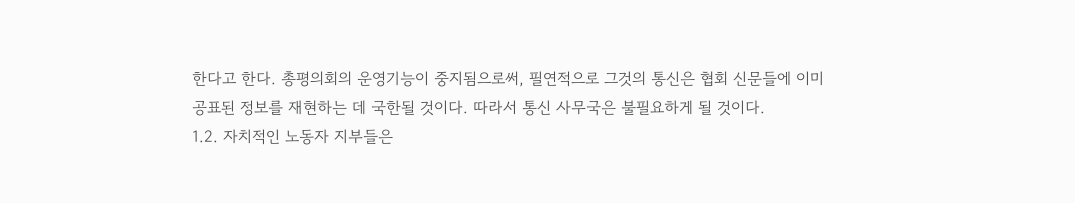한다고 한다. 총평의회의 운영기능이 중지됨으로써, 필연적으로 그것의 통신은 협회 신문들에 이미 공표된 정보를 재현하는 데 국한될 것이다. 따라서 통신 사무국은 불필요하게 될 것이다.
1.2. 자치적인 노동자 지부들은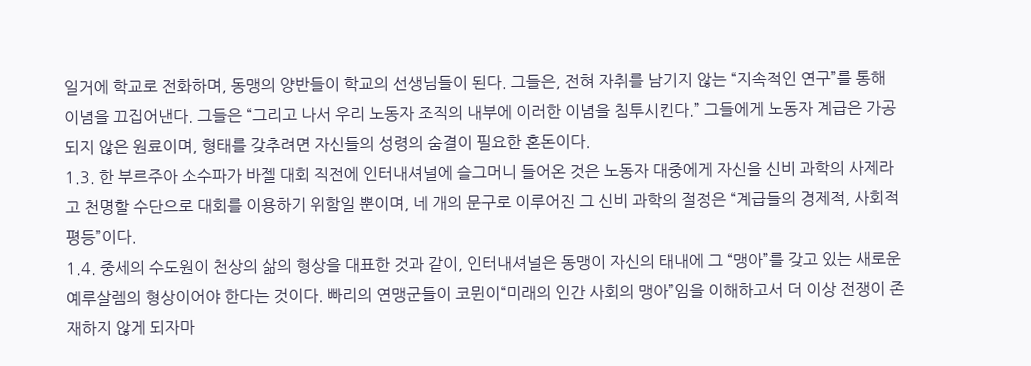일거에 학교로 전화하며, 동맹의 양반들이 학교의 선생님들이 된다. 그들은, 전혀 자취를 남기지 않는 “지속적인 연구”를 통해 이념을 끄집어낸다. 그들은 “그리고 나서 우리 노동자 조직의 내부에 이러한 이념을 침투시킨다.” 그들에게 노동자 계급은 가공되지 않은 원료이며, 형태를 갖추려면 자신들의 성령의 숨결이 필요한 혼돈이다.
1.3. 한 부르주아 소수파가 바젤 대회 직전에 인터내셔널에 슬그머니 들어온 것은 노동자 대중에게 자신을 신비 과학의 사제라고 천명할 수단으로 대회를 이용하기 위함일 뿐이며, 네 개의 문구로 이루어진 그 신비 과학의 절정은 “계급들의 경제적, 사회적 평등”이다.
1.4. 중세의 수도원이 천상의 삶의 형상을 대표한 것과 같이, 인터내셔널은 동맹이 자신의 태내에 그 “맹아”를 갖고 있는 새로운 예루살렘의 형상이어야 한다는 것이다. 빠리의 연맹군들이 코뮌이“미래의 인간 사회의 맹아”임을 이해하고서 더 이상 전쟁이 존재하지 않게 되자마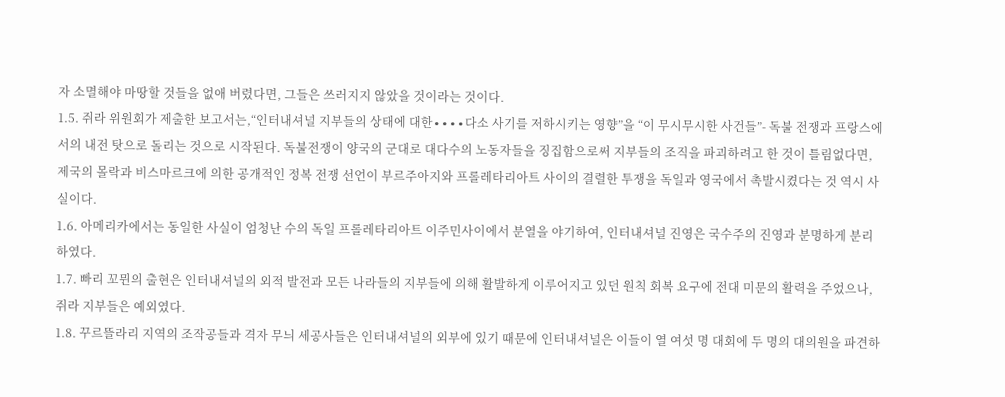자 소멸해야 마땅할 것들을 없애 버렸다면, 그들은 쓰러지지 않았을 것이라는 것이다.
1.5. 쥐라 위원회가 제출한 보고서는,“인터내셔널 지부들의 상태에 대한∙∙∙∙다소 사기를 저하시키는 영향”을 “이 무시무시한 사건들”- 독불 전쟁과 프랑스에서의 내전 탓으로 돌리는 것으로 시작된다. 독불전쟁이 양국의 군대로 대다수의 노동자들을 징집함으로써 지부들의 조직을 파괴하려고 한 것이 틀림없다면, 제국의 몰락과 비스마르크에 의한 공개적인 정복 전쟁 선언이 부르주아지와 프롤레타리아트 사이의 결렬한 투쟁을 독일과 영국에서 촉발시켰다는 것 역시 사실이다.
1.6. 아메리카에서는 동일한 사실이 엄청난 수의 독일 프롤레타리아트 이주민사이에서 분열을 야기하여, 인터내셔널 진영은 국수주의 진영과 분명하게 분리하였다.
1.7. 빠리 꼬뮌의 출현은 인터내셔널의 외적 발전과 모든 나라들의 지부들에 의해 활발하게 이루어지고 있던 원칙 회복 요구에 전대 미문의 활력을 주었으나, 쥐라 지부들은 예외였다.
1.8. 꾸르뜰라리 지역의 조작공들과 격자 무늬 세공사들은 인터내셔널의 외부에 있기 때문에 인터내셔널은 이들이 열 여섯 명 대회에 두 명의 대의원을 파견하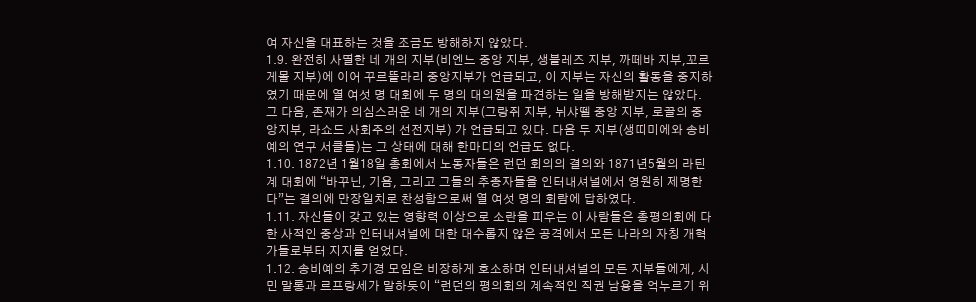여 자신을 대표하는 것을 조금도 방해하지 않았다.
1.9. 완전히 사멸한 네 개의 지부(비엔느 중앙 지부, 생블레즈 지부, 까떼바 지부,꼬르게몰 지부)에 이어 꾸르뜰라리 중앙지부가 언급되고, 이 지부는 자신의 활동을 중지하였기 때문에 열 여섯 명 대회에 두 명의 대의원을 파견하는 일을 방해받지는 않았다. 그 다음, 존재가 의심스러운 네 개의 지부(그랑쥐 지부, 뉘샤뗄 중앙 지부, 로끌의 중앙지부, 라쇼드 사회주의 선전지부) 가 언급되고 있다. 다음 두 지부(생띠미에와 송비예의 연구 서클들)는 그 상태에 대해 한마디의 언급도 없다.
1.10. 1872년 1월18일 총회에서 노동자들은 런던 회의의 결의와 1871년5월의 라틴계 대회에 “바꾸닌, 기욤, 그리고 그들의 추종자들을 인터내셔널에서 영원히 제명한다”는 결의에 만장일치로 찬성함으로써 열 여섯 명의 회람에 답하였다.
1.11. 자신들이 갖고 있는 영향력 이상으로 소란을 피우는 이 사람들은 총평의회에 다한 사적인 중상과 인터내셔널에 대한 대수롭지 않은 공격에서 모든 나라의 자칭 개혁가들로부터 지지를 얻었다.
1.12. 송비예의 추기경 모임은 비장하게 호소하며 인터내셔널의 모든 지부들에게, 시민 말롱과 르프랑세가 말하듯이 “런던의 평의회의 계속적인 직권 남용을 억누르기 위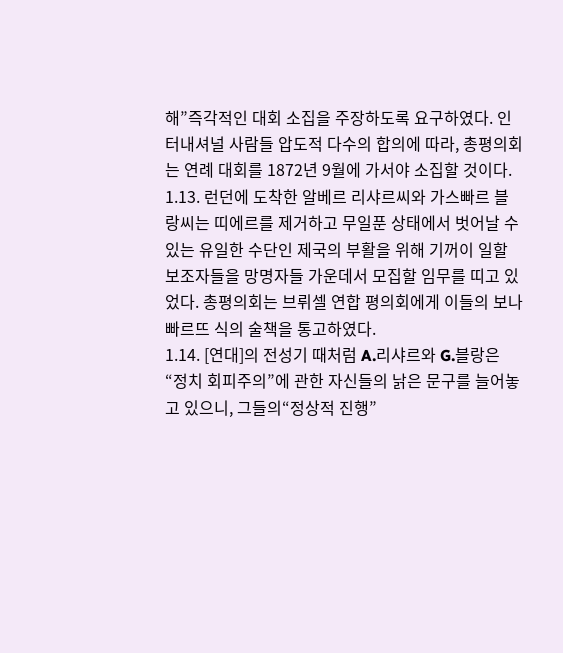해”즉각적인 대회 소집을 주장하도록 요구하였다. 인터내셔널 사람들 압도적 다수의 합의에 따라, 총평의회는 연례 대회를 1872년 9월에 가서야 소집할 것이다.
1.13. 런던에 도착한 알베르 리샤르씨와 가스빠르 블랑씨는 띠에르를 제거하고 무일푼 상태에서 벗어날 수 있는 유일한 수단인 제국의 부활을 위해 기꺼이 일할 보조자들을 망명자들 가운데서 모집할 임무를 띠고 있었다. 총평의회는 브뤼셀 연합 평의회에게 이들의 보나빠르뜨 식의 술책을 통고하였다.
1.14. [연대]의 전성기 때처럼 A.리샤르와 G.블랑은 “정치 회피주의”에 관한 자신들의 낡은 문구를 늘어놓고 있으니, 그들의“정상적 진행”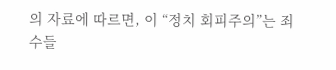의 자료에 따르면, 이 “정치 회피주의”는 죄수들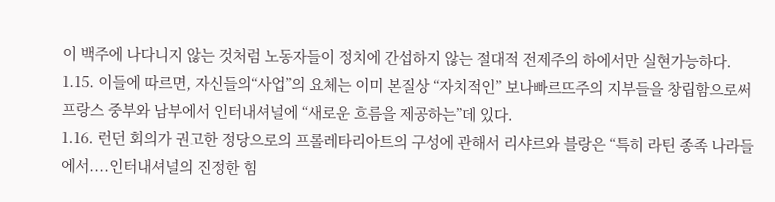이 백주에 나다니지 않는 것처럼 노동자들이 정치에 간섭하지 않는 절대적 전제주의 하에서만 실현가능하다.
1.15. 이들에 따르면, 자신들의“사업”의 요체는 이미 본질상 “자치적인” 보나빠르뜨주의 지부들을 창립함으로써 프랑스 중부와 남부에서 인터내셔널에 “새로운 흐름을 제공하는”데 있다.
1.16. 런던 회의가 권고한 정당으로의 프롤레타리아트의 구성에 관해서 리샤르와 블랑은 “특히 라틴 종족 나라들에서....인터내셔널의 진정한 힘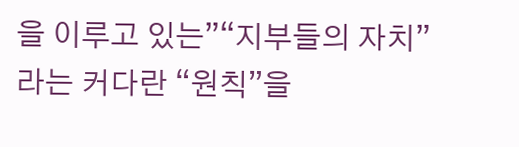을 이루고 있는”“지부들의 자치”라는 커다란 “원칙”을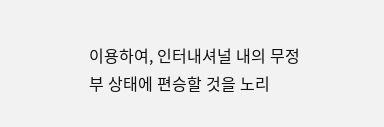이용하여, 인터내셔널 내의 무정부 상태에 편승할 것을 노리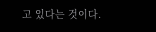고 있다는 것이다.